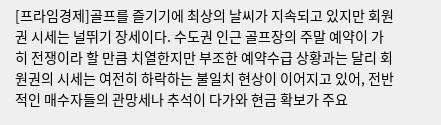[프라임경제]골프를 즐기기에 최상의 날씨가 지속되고 있지만 회원권 시세는 널뛰기 장세이다. 수도권 인근 골프장의 주말 예약이 가히 전쟁이라 할 만큼 치열한지만 부조한 예약수급 상황과는 달리 회원권의 시세는 여전히 하락하는 불일치 현상이 이어지고 있어, 전반적인 매수자들의 관망세나 추석이 다가와 현금 확보가 주요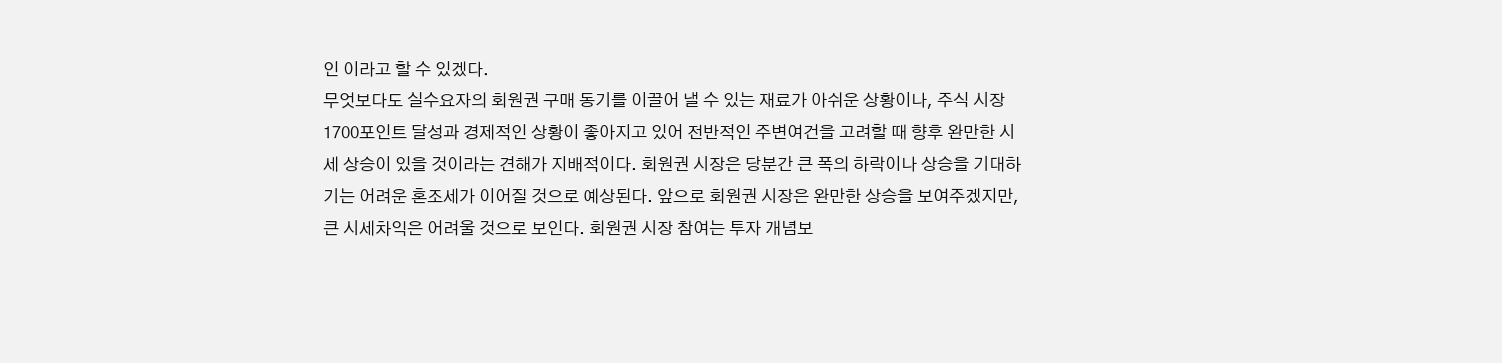인 이라고 할 수 있겠다.
무엇보다도 실수요자의 회원권 구매 동기를 이끌어 낼 수 있는 재료가 아쉬운 상황이나, 주식 시장 1700포인트 달성과 경제적인 상황이 좋아지고 있어 전반적인 주변여건을 고려할 때 향후 완만한 시세 상승이 있을 것이라는 견해가 지배적이다. 회원권 시장은 당분간 큰 폭의 하락이나 상승을 기대하기는 어려운 혼조세가 이어질 것으로 예상된다. 앞으로 회원권 시장은 완만한 상승을 보여주겠지만, 큰 시세차익은 어려울 것으로 보인다. 회원권 시장 참여는 투자 개념보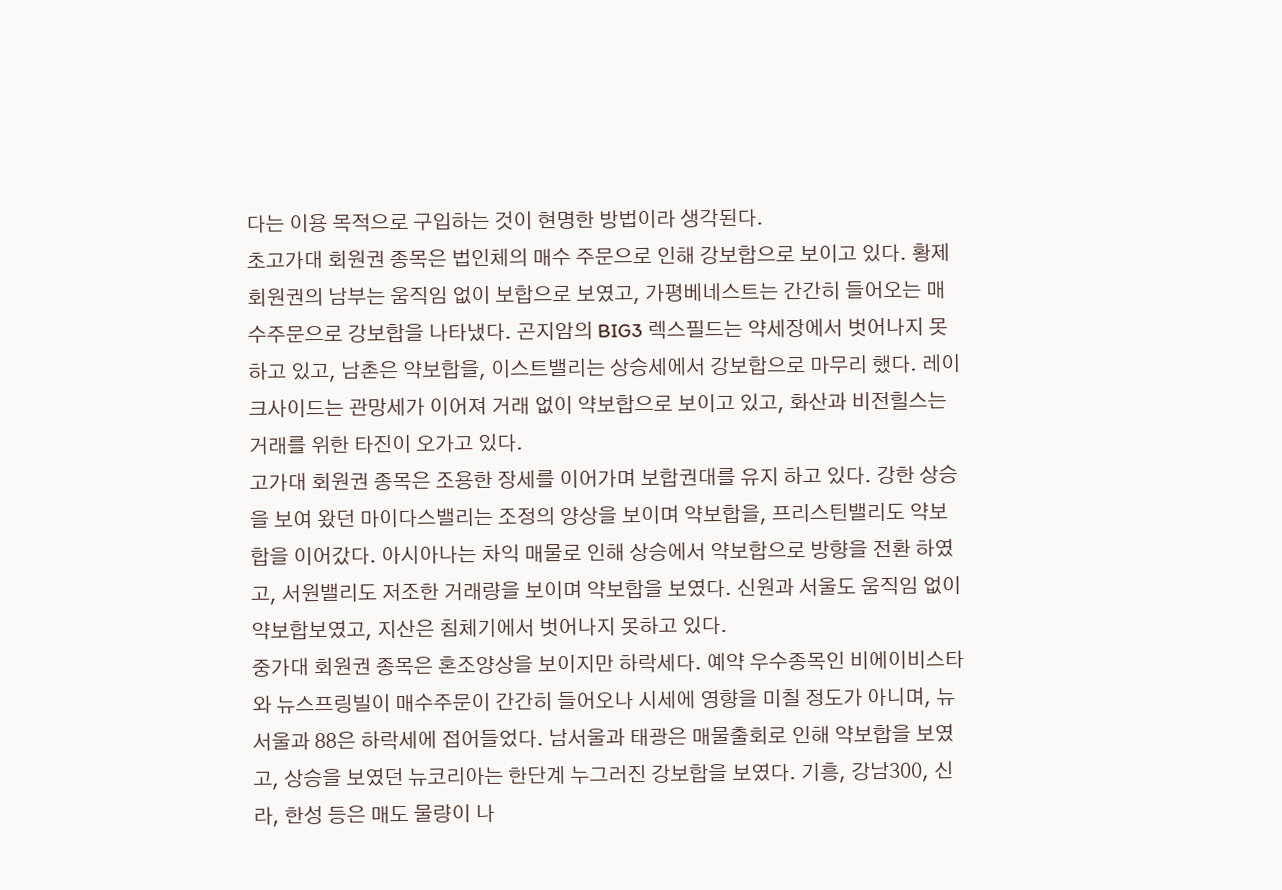다는 이용 목적으로 구입하는 것이 현명한 방법이라 생각된다.
초고가대 회원권 종목은 법인체의 매수 주문으로 인해 강보합으로 보이고 있다. 황제 회원권의 남부는 움직임 없이 보합으로 보였고, 가평베네스트는 간간히 들어오는 매수주문으로 강보합을 나타냈다. 곤지암의 BIG3 렉스필드는 약세장에서 벗어나지 못하고 있고, 남촌은 약보합을, 이스트밸리는 상승세에서 강보합으로 마무리 했다. 레이크사이드는 관망세가 이어져 거래 없이 약보합으로 보이고 있고, 화산과 비전힐스는 거래를 위한 타진이 오가고 있다.
고가대 회원권 종목은 조용한 장세를 이어가며 보합권대를 유지 하고 있다. 강한 상승을 보여 왔던 마이다스밸리는 조정의 양상을 보이며 약보합을, 프리스틴밸리도 약보합을 이어갔다. 아시아나는 차익 매물로 인해 상승에서 약보합으로 방향을 전환 하였고, 서원밸리도 저조한 거래량을 보이며 약보합을 보였다. 신원과 서울도 움직임 없이 약보합보였고, 지산은 침체기에서 벗어나지 못하고 있다.
중가대 회원권 종목은 혼조양상을 보이지만 하락세다. 예약 우수종목인 비에이비스타와 뉴스프링빌이 매수주문이 간간히 들어오나 시세에 영향을 미칠 정도가 아니며, 뉴서울과 88은 하락세에 접어들었다. 남서울과 태광은 매물출회로 인해 약보합을 보였고, 상승을 보였던 뉴코리아는 한단계 누그러진 강보합을 보였다. 기흥, 강남300, 신라, 한성 등은 매도 물량이 나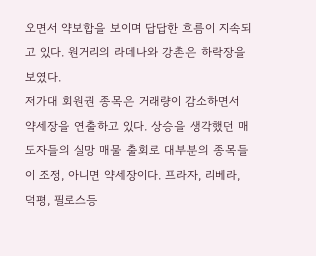오면서 약보합을 보이며 답답한 흐름이 지속되고 있다. 원거리의 라데나와 강촌은 하락장을 보였다.
저가대 회원권 종목은 거래량이 감소하면서 약세장을 연출하고 있다. 상승을 생각했던 매도자들의 실망 매물 출회로 대부분의 종목들이 조정, 아니면 약세장이다. 프라자, 리베라, 덕평, 필로스등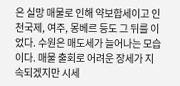은 실망 매물로 인해 약보합세이고 인천국제, 여주, 몽베르 등도 그 뒤를 이었다. 수원은 매도세가 늘어나는 모습이다. 매물 출회로 어려운 장세가 지속되겠지만 시세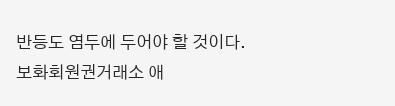반등도 염두에 두어야 할 것이다.
보화회원권거래소 애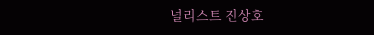널리스트 진상호